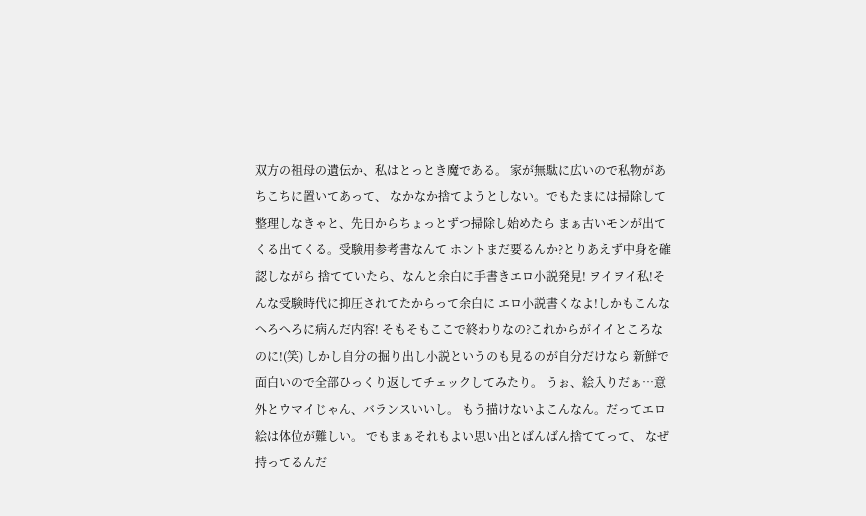双方の祖母の遺伝か、私はとっとき魔である。 家が無駄に広いので私物があちこちに置いてあって、 なかなか捨てようとしない。でもたまには掃除して 整理しなきゃと、先日からちょっとずつ掃除し始めたら まぁ古いモンが出てくる出てくる。受験用参考書なんて ホントまだ要るんか?とりあえず中身を確認しながら 捨てていたら、なんと余白に手書きエロ小説発見! ヲイヲイ私!そんな受験時代に抑圧されてたからって余白に エロ小説書くなよ!しかもこんなへろへろに病んだ内容! そもそもここで終わりなの?これからがイイところなのに!(笑) しかし自分の掘り出し小説というのも見るのが自分だけなら 新鮮で面白いので全部ひっくり返してチェックしてみたり。 うぉ、絵入りだぁ…意外とウマイじゃん、バランスいいし。 もう描けないよこんなん。だってエロ絵は体位が難しい。 でもまぁそれもよい思い出とばんばん捨ててって、 なぜ持ってるんだ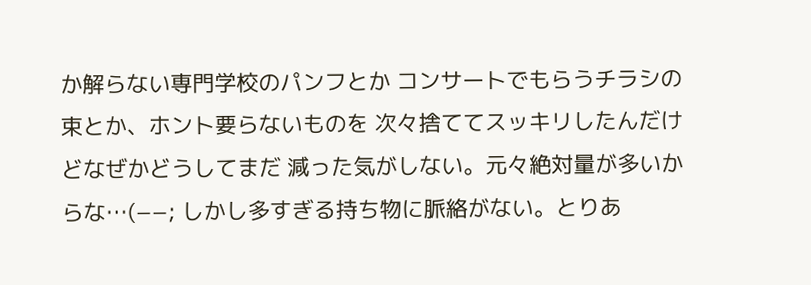か解らない専門学校のパンフとか コンサートでもらうチラシの束とか、ホント要らないものを 次々捨ててスッキリしたんだけどなぜかどうしてまだ 減った気がしない。元々絶対量が多いからな…(−−; しかし多すぎる持ち物に脈絡がない。とりあ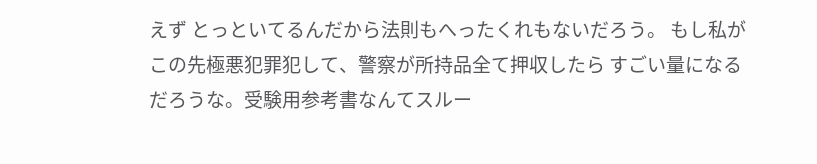えず とっといてるんだから法則もへったくれもないだろう。 もし私がこの先極悪犯罪犯して、警察が所持品全て押収したら すごい量になるだろうな。受験用参考書なんてスルー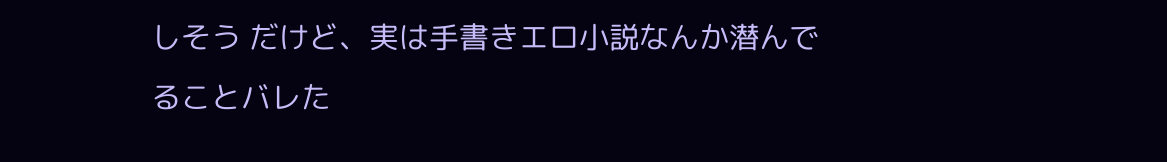しそう だけど、実は手書きエロ小説なんか潜んでることバレた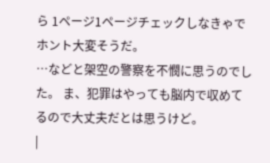ら 1ページ1ページチェックしなきゃでホント大変そうだ。
…などと架空の警察を不憫に思うのでした。 ま、犯罪はやっても脳内で収めてるので大丈夫だとは思うけど。
|